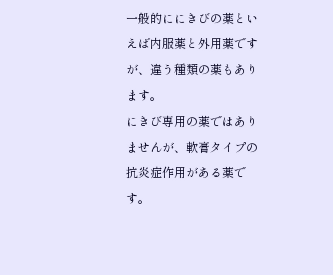一般的ににきびの薬といえば内服薬と外用薬ですが、違う種類の薬もあります。
にきび専用の薬ではありませんが、軟膏タイプの抗炎症作用がある薬です。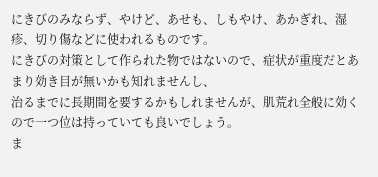にきびのみならず、やけど、あせも、しもやけ、あかぎれ、湿疹、切り傷などに使われるものです。
にきびの対策として作られた物ではないので、症状が重度だとあまり効き目が無いかも知れませんし、
治るまでに長期間を要するかもしれませんが、肌荒れ全般に効くので一つ位は持っていても良いでしょう。
ま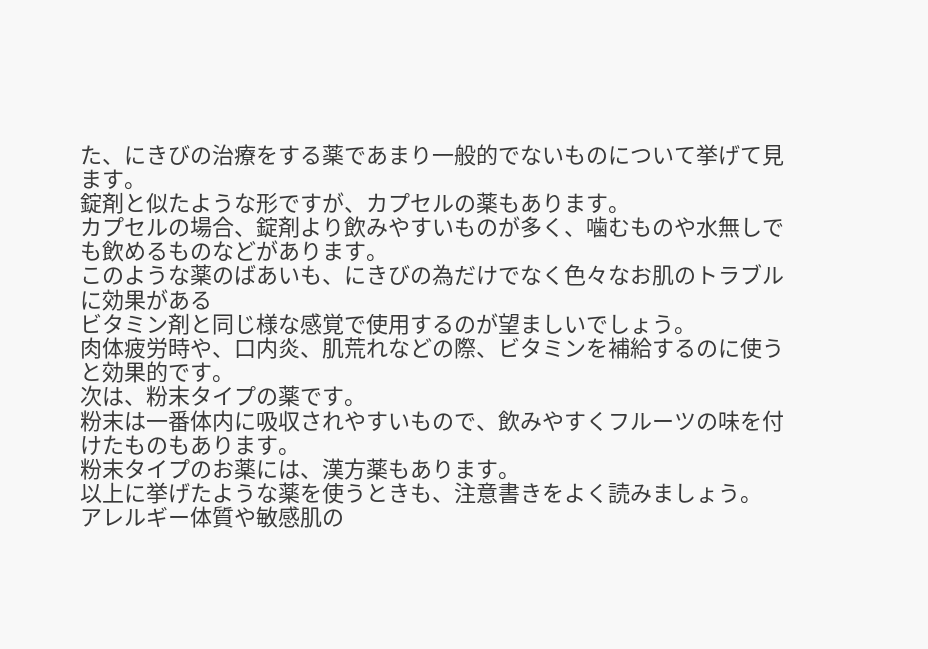た、にきびの治療をする薬であまり一般的でないものについて挙げて見ます。
錠剤と似たような形ですが、カプセルの薬もあります。
カプセルの場合、錠剤より飲みやすいものが多く、噛むものや水無しでも飲めるものなどがあります。
このような薬のばあいも、にきびの為だけでなく色々なお肌のトラブルに効果がある
ビタミン剤と同じ様な感覚で使用するのが望ましいでしょう。
肉体疲労時や、口内炎、肌荒れなどの際、ビタミンを補給するのに使うと効果的です。
次は、粉末タイプの薬です。
粉末は一番体内に吸収されやすいもので、飲みやすくフルーツの味を付けたものもあります。
粉末タイプのお薬には、漢方薬もあります。
以上に挙げたような薬を使うときも、注意書きをよく読みましょう。
アレルギー体質や敏感肌の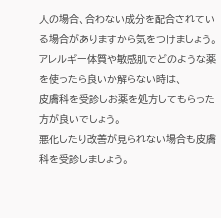人の場合、合わない成分を配合されている場合がありますから気をつけましょう。
アレルギー体質や敏感肌でどのような薬を使ったら良いか解らない時は、
皮膚科を受診しお薬を処方してもらった方が良いでしょう。
悪化したり改善が見られない場合も皮膚科を受診しましょう。